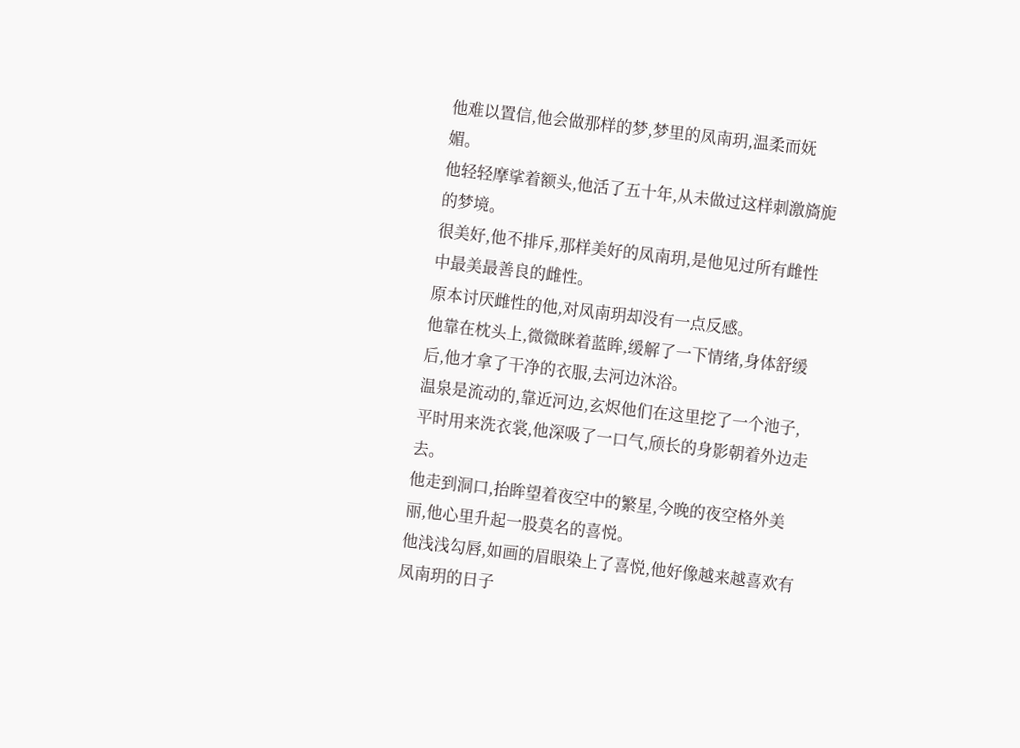他难以置信,他会做那样的梦,梦里的凤南玥,温柔而妩媚。
他轻轻摩挲着额头,他活了五十年,从未做过这样刺激旖旎的梦境。
很美好,他不排斥,那样美好的凤南玥,是他见过所有雌性中最美最善良的雌性。
原本讨厌雌性的他,对凤南玥却没有一点反感。
他靠在枕头上,微微眯着蓝眸,缓解了一下情绪,身体舒缓后,他才拿了干净的衣服,去河边沐浴。
温泉是流动的,靠近河边,玄烬他们在这里挖了一个池子,平时用来洗衣裳,他深吸了一口气,颀长的身影朝着外边走去。
他走到洞口,抬眸望着夜空中的繁星,今晚的夜空格外美丽,他心里升起一股莫名的喜悦。
他浅浅勾唇,如画的眉眼染上了喜悦,他好像越来越喜欢有凤南玥的日子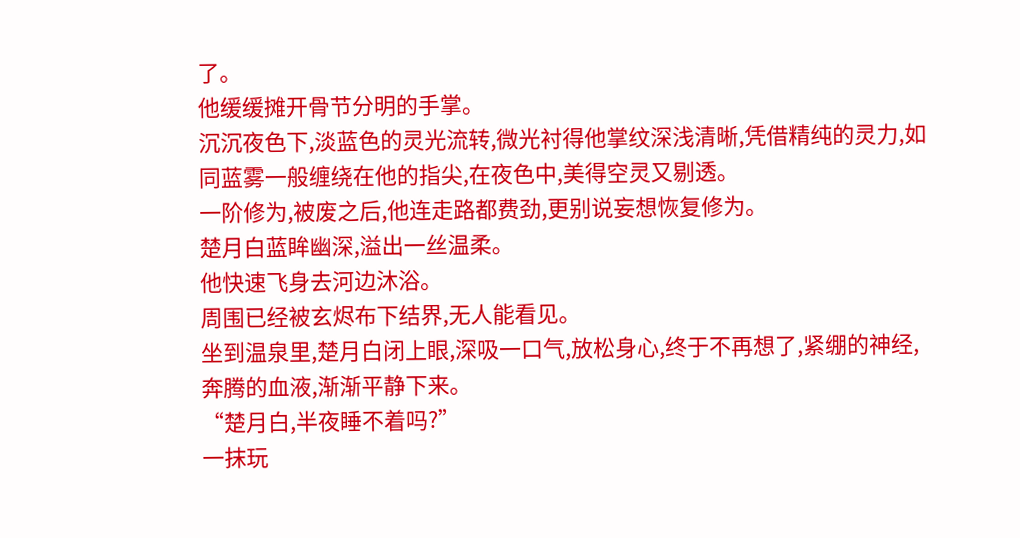了。
他缓缓摊开骨节分明的手掌。
沉沉夜色下,淡蓝色的灵光流转,微光衬得他掌纹深浅清晰,凭借精纯的灵力,如同蓝雾一般缠绕在他的指尖,在夜色中,美得空灵又剔透。
一阶修为,被废之后,他连走路都费劲,更别说妄想恢复修为。
楚月白蓝眸幽深,溢出一丝温柔。
他快速飞身去河边沐浴。
周围已经被玄烬布下结界,无人能看见。
坐到温泉里,楚月白闭上眼,深吸一口气,放松身心,终于不再想了,紧绷的神经,奔腾的血液,渐渐平静下来。
“楚月白,半夜睡不着吗?”
一抹玩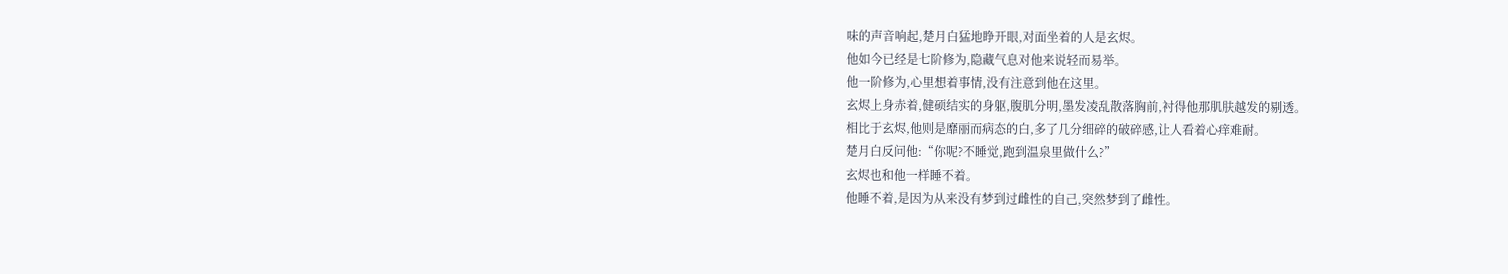味的声音响起,楚月白猛地睁开眼,对面坐着的人是玄烬。
他如今已经是七阶修为,隐藏气息对他来说轻而易举。
他一阶修为,心里想着事情,没有注意到他在这里。
玄烬上身赤着,健硕结实的身躯,腹肌分明,墨发凌乱散落胸前,衬得他那肌肤越发的剔透。
相比于玄烬,他则是靡丽而病态的白,多了几分细碎的破碎感,让人看着心痒难耐。
楚月白反问他:“你呢?不睡觉,跑到温泉里做什么?”
玄烬也和他一样睡不着。
他睡不着,是因为从来没有梦到过雌性的自己,突然梦到了雌性。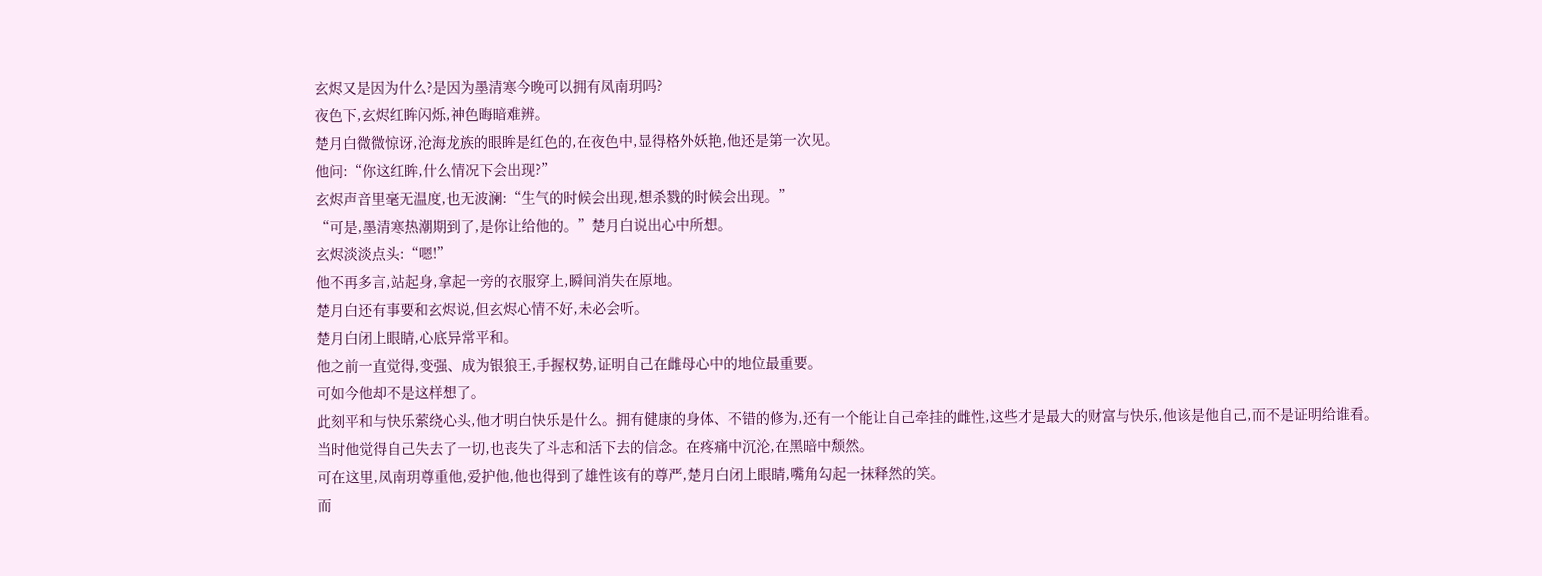玄烬又是因为什么?是因为墨清寒今晚可以拥有凤南玥吗?
夜色下,玄烬红眸闪烁,神色晦暗难辨。
楚月白微微惊讶,沧海龙族的眼眸是红色的,在夜色中,显得格外妖艳,他还是第一次见。
他问:“你这红眸,什么情况下会出现?”
玄烬声音里毫无温度,也无波澜:“生气的时候会出现,想杀戮的时候会出现。”
“可是,墨清寒热潮期到了,是你让给他的。”楚月白说出心中所想。
玄烬淡淡点头:“嗯!”
他不再多言,站起身,拿起一旁的衣服穿上,瞬间消失在原地。
楚月白还有事要和玄烬说,但玄烬心情不好,未必会听。
楚月白闭上眼睛,心底异常平和。
他之前一直觉得,变强、成为银狼王,手握权势,证明自己在雌母心中的地位最重要。
可如今他却不是这样想了。
此刻平和与快乐萦绕心头,他才明白快乐是什么。拥有健康的身体、不错的修为,还有一个能让自己牵挂的雌性,这些才是最大的财富与快乐,他该是他自己,而不是证明给谁看。
当时他觉得自己失去了一切,也丧失了斗志和活下去的信念。在疼痛中沉沦,在黑暗中颓然。
可在这里,凤南玥尊重他,爱护他,他也得到了雄性该有的尊严,楚月白闭上眼睛,嘴角勾起一抹释然的笑。
而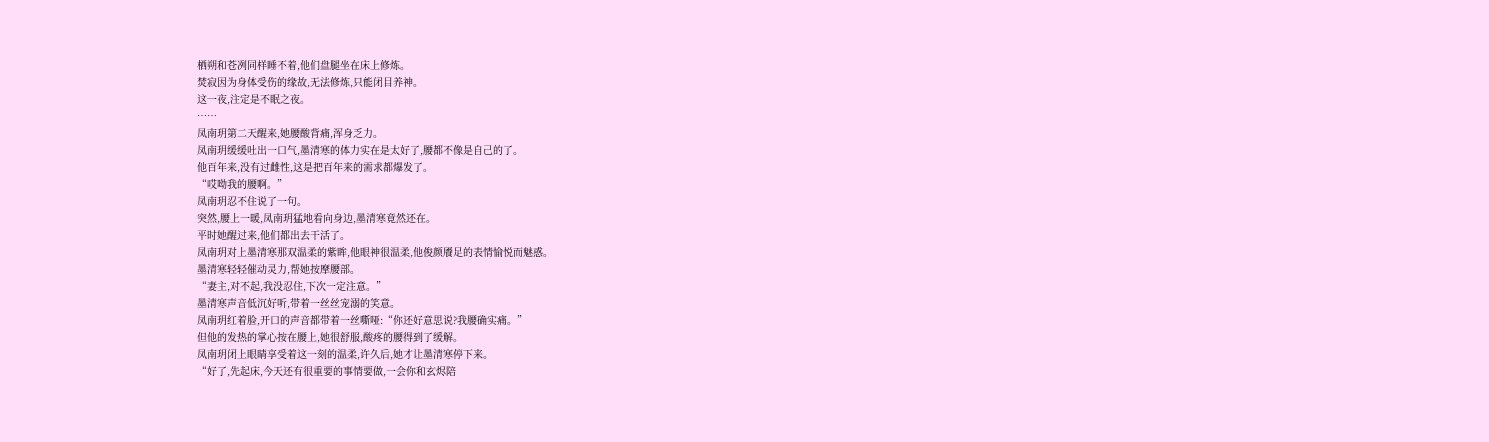栖朔和苍冽同样睡不着,他们盘腿坐在床上修炼。
焚寂因为身体受伤的缘故,无法修炼,只能闭目养神。
这一夜,注定是不眠之夜。
……
凤南玥第二天醒来,她腰酸背痛,浑身乏力。
凤南玥缓缓吐出一口气,墨清寒的体力实在是太好了,腰都不像是自己的了。
他百年来,没有过雌性,这是把百年来的需求都爆发了。
“哎呦我的腰啊。”
凤南玥忍不住说了一句。
突然,腰上一暖,凤南玥猛地看向身边,墨清寒竟然还在。
平时她醒过来,他们都出去干活了。
凤南玥对上墨清寒那双温柔的紫眸,他眼神很温柔,他俊颜餍足的表情愉悦而魅惑。
墨清寒轻轻催动灵力,帮她按摩腰部。
“妻主,对不起,我没忍住,下次一定注意。”
墨清寒声音低沉好听,带着一丝丝宠溺的笑意。
凤南玥红着脸,开口的声音都带着一丝嘶哑:“你还好意思说?我腰确实痛。”
但他的发热的掌心按在腰上,她很舒服,酸疼的腰得到了缓解。
凤南玥闭上眼睛享受着这一刻的温柔,许久后,她才让墨清寒停下来。
“好了,先起床,今天还有很重要的事情要做,一会你和玄烬陪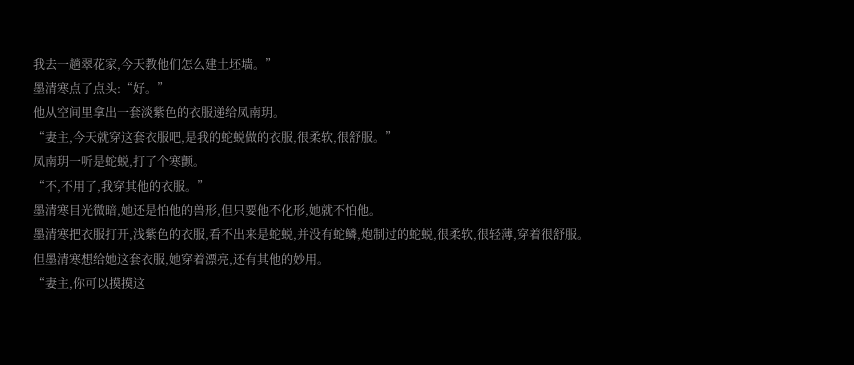我去一趟翠花家,今天教他们怎么建土坯墙。”
墨清寒点了点头:“好。”
他从空间里拿出一套淡紫色的衣服递给凤南玥。
“妻主,今天就穿这套衣服吧,是我的蛇蜕做的衣服,很柔软,很舒服。”
凤南玥一听是蛇蜕,打了个寒颤。
“不,不用了,我穿其他的衣服。”
墨清寒目光微暗,她还是怕他的兽形,但只要他不化形,她就不怕他。
墨清寒把衣服打开,浅紫色的衣服,看不出来是蛇蜕,并没有蛇鳞,炮制过的蛇蜕,很柔软,很轻薄,穿着很舒服。
但墨清寒想给她这套衣服,她穿着漂亮,还有其他的妙用。
“妻主,你可以摸摸这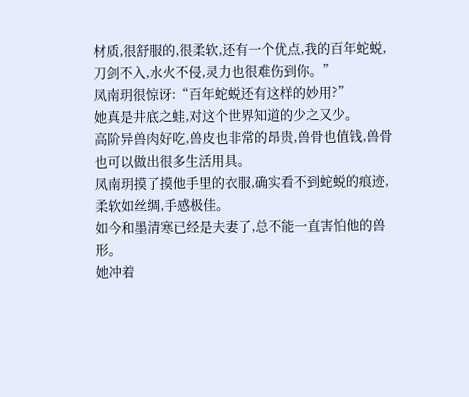材质,很舒服的,很柔软,还有一个优点,我的百年蛇蜕,刀剑不入,水火不侵,灵力也很难伤到你。”
凤南玥很惊讶:“百年蛇蜕还有这样的妙用?”
她真是井底之蛙,对这个世界知道的少之又少。
高阶异兽肉好吃,兽皮也非常的昂贵,兽骨也值钱,兽骨也可以做出很多生活用具。
凤南玥摸了摸他手里的衣服,确实看不到蛇蜕的痕迹,柔软如丝绸,手感极佳。
如今和墨清寒已经是夫妻了,总不能一直害怕他的兽形。
她冲着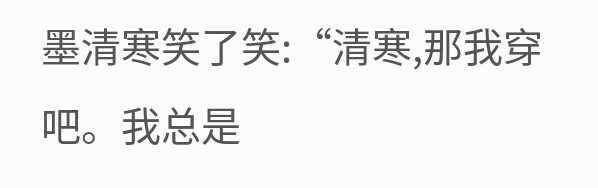墨清寒笑了笑:“清寒,那我穿吧。我总是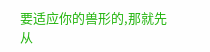要适应你的兽形的,那就先从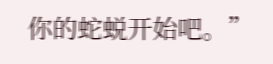你的蛇蜕开始吧。”